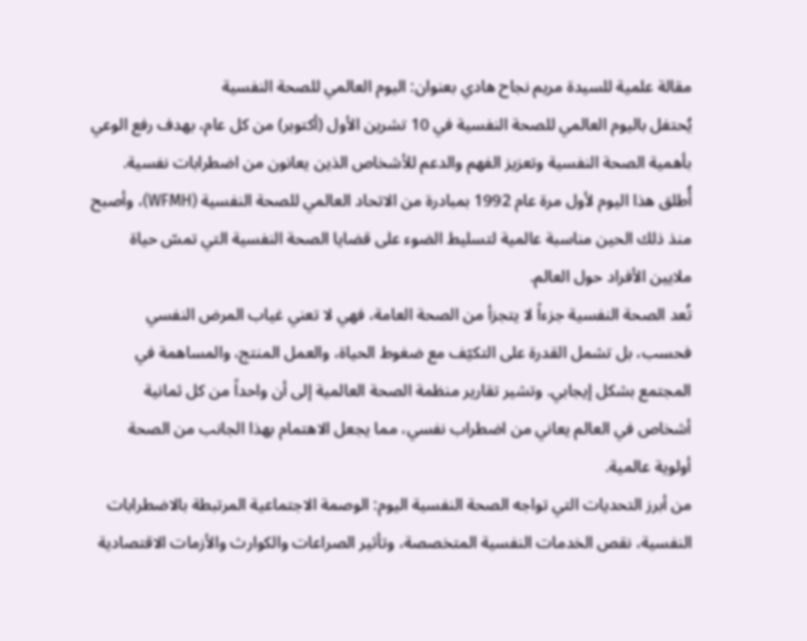مقالة علمية للسيدة مريم نجاح هادي بعنوان: اليوم العالمي للصحة النفسية
يُحتفل باليوم العالمي للصحة النفسية في 10 تشرين الأول (أكتوبر) من كل عام، بهدف رفع الوعي بأهمية الصحة النفسية وتعزيز الفهم والدعم للأشخاص الذين يعانون من اضطرابات نفسية. أُطلق هذا اليوم لأول مرة عام 1992 بمبادرة من الاتحاد العالمي للصحة النفسية (WFMH)، وأصبح منذ ذلك الحين مناسبة عالمية لتسليط الضوء على قضايا الصحة النفسية التي تمسّ حياة ملايين الأفراد حول العالم.
تُعد الصحة النفسية جزءاً لا يتجزأ من الصحة العامة، فهي لا تعني غياب المرض النفسي فحسب، بل تشمل القدرة على التكيّف مع ضغوط الحياة، والعمل المنتج، والمساهمة في المجتمع بشكل إيجابي. وتشير تقارير منظمة الصحة العالمية إلى أن واحداً من كل ثمانية أشخاص في العالم يعاني من اضطراب نفسي، مما يجعل الاهتمام بهذا الجانب من الصحة أولوية عالمية.
من أبرز التحديات التي تواجه الصحة النفسية اليوم: الوصمة الاجتماعية المرتبطة بالاضطرابات النفسية، نقص الخدمات النفسية المتخصصة، وتأثير الصراعات والكوارث والأزمات الاقتصادية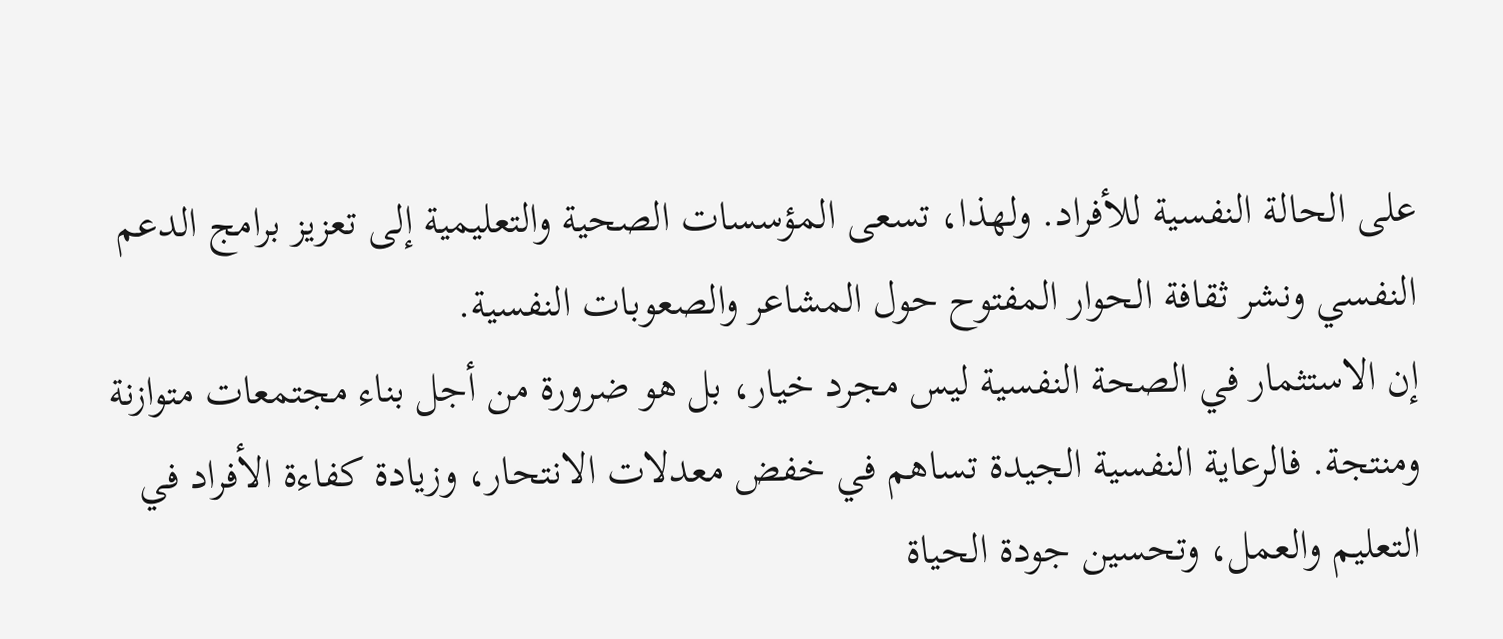على الحالة النفسية للأفراد. ولهذا، تسعى المؤسسات الصحية والتعليمية إلى تعزيز برامج الدعم النفسي ونشر ثقافة الحوار المفتوح حول المشاعر والصعوبات النفسية.
إن الاستثمار في الصحة النفسية ليس مجرد خيار، بل هو ضرورة من أجل بناء مجتمعات متوازنة ومنتجة. فالرعاية النفسية الجيدة تساهم في خفض معدلات الانتحار، وزيادة كفاءة الأفراد في التعليم والعمل، وتحسين جودة الحياة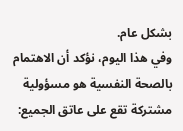بشكل عام.
وفي هذا اليوم، نؤكد أن الاهتمام بالصحة النفسية هو مسؤولية مشتركة تقع على عاتق الجميع: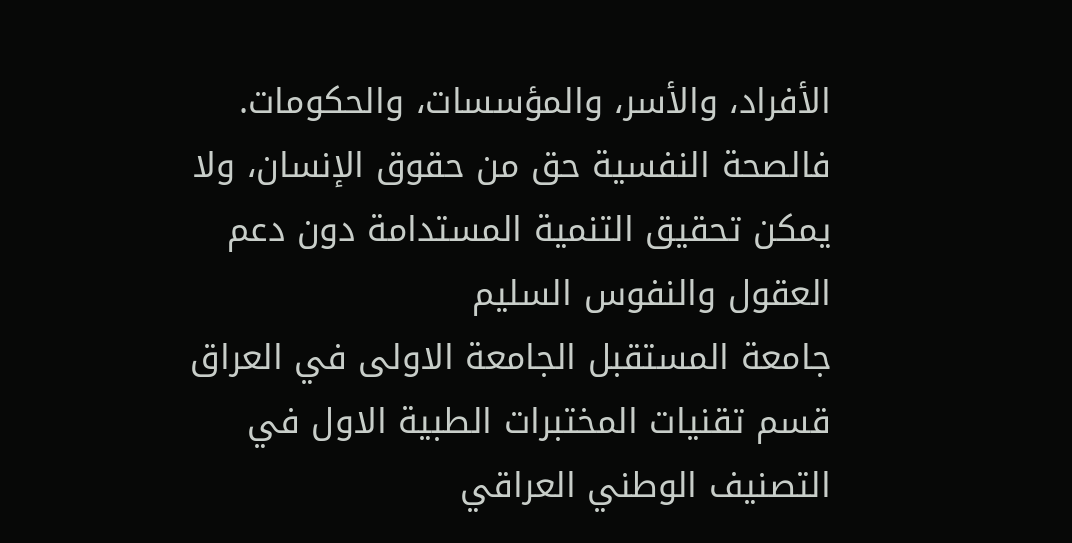الأفراد، والأسر، والمؤسسات، والحكومات. فالصحة النفسية حق من حقوق الإنسان، ولا يمكن تحقيق التنمية المستدامة دون دعم العقول والنفوس السليم
جامعة المستقبل الجامعة الاولى في العراق
قسم تقنيات المختبرات الطبية الاول في التصنيف الوطني العراقي